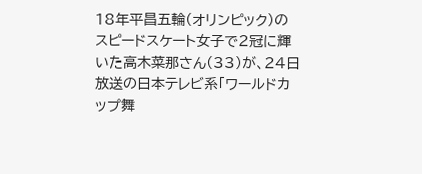18年平昌五輪(オリンピック)のスピードスケート女子で2冠に輝いた高木菜那さん(33)が、24日放送の日本テレビ系「ワールドカップ舞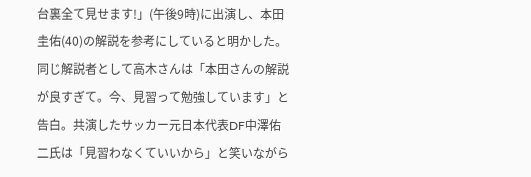台裏全て見せます!」(午後9時)に出演し、本田圭佑(40)の解説を参考にしていると明かした。
同じ解説者として高木さんは「本田さんの解説が良すぎて。今、見習って勉強しています」と告白。共演したサッカー元日本代表DF中澤佑二氏は「見習わなくていいから」と笑いながら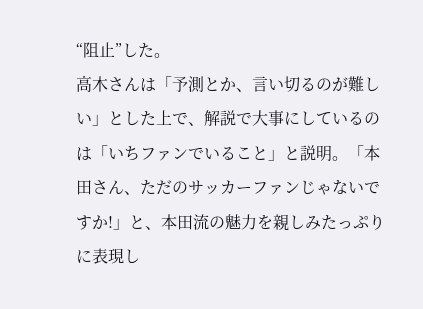“阻止”した。
高木さんは「予測とか、言い切るのが難しい」とした上で、解説で大事にしているのは「いちファンでいること」と説明。「本田さん、ただのサッカーファンじゃないですか!」と、本田流の魅力を親しみたっぷりに表現し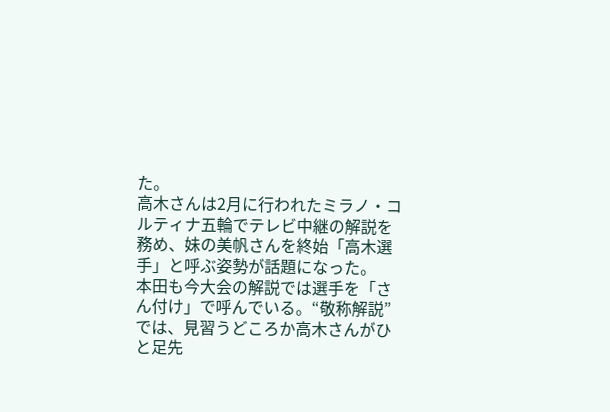た。
高木さんは2月に行われたミラノ・コルティナ五輪でテレビ中継の解説を務め、妹の美帆さんを終始「高木選手」と呼ぶ姿勢が話題になった。
本田も今大会の解説では選手を「さん付け」で呼んでいる。“敬称解説”では、見習うどころか高木さんがひと足先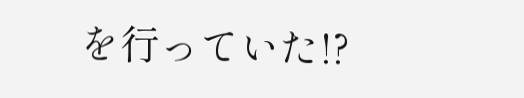を行っていた!?